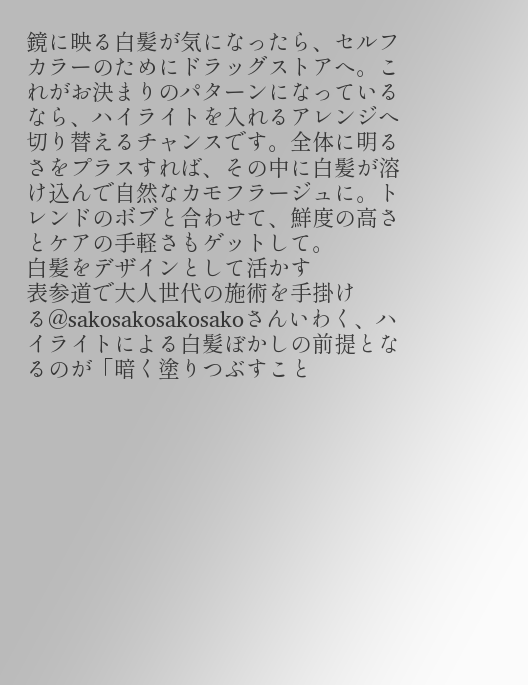鏡に映る白髪が気になったら、セルフカラーのためにドラッグストアへ。これがお決まりのパターンになっているなら、ハイライトを入れるアレンジへ切り替えるチャンスです。全体に明るさをプラスすれば、その中に白髪が溶け込んで自然なカモフラージュに。トレンドのボブと合わせて、鮮度の高さとケアの手軽さもゲットして。
白髪をデザインとして活かす
表参道で大人世代の施術を手掛ける@sakosakosakosakoさんいわく、ハイライトによる白髪ぼかしの前提となるのが「暗く塗りつぶすこと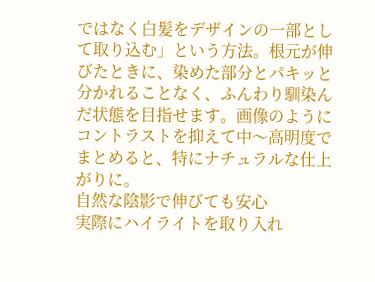ではなく白髪をデザインの一部として取り込む」という方法。根元が伸びたときに、染めた部分とパキッと分かれることなく、ふんわり馴染んだ状態を目指せます。画像のようにコントラストを抑えて中〜高明度でまとめると、特にナチュラルな仕上がりに。
自然な陰影で伸びても安心
実際にハイライトを取り入れ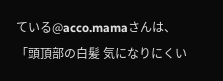ている@acco.mamaさんは、「頭頂部の白髪 気になりにくい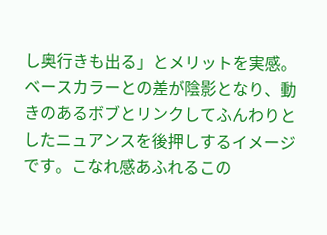し奥行きも出る」とメリットを実感。ベースカラーとの差が陰影となり、動きのあるボブとリンクしてふんわりとしたニュアンスを後押しするイメージです。こなれ感あふれるこの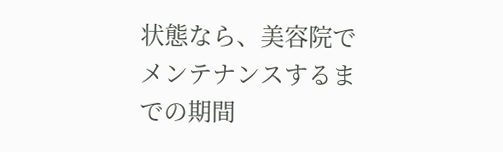状態なら、美容院でメンテナンスするまでの期間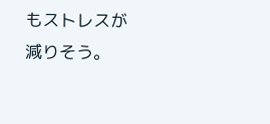もストレスが減りそう。